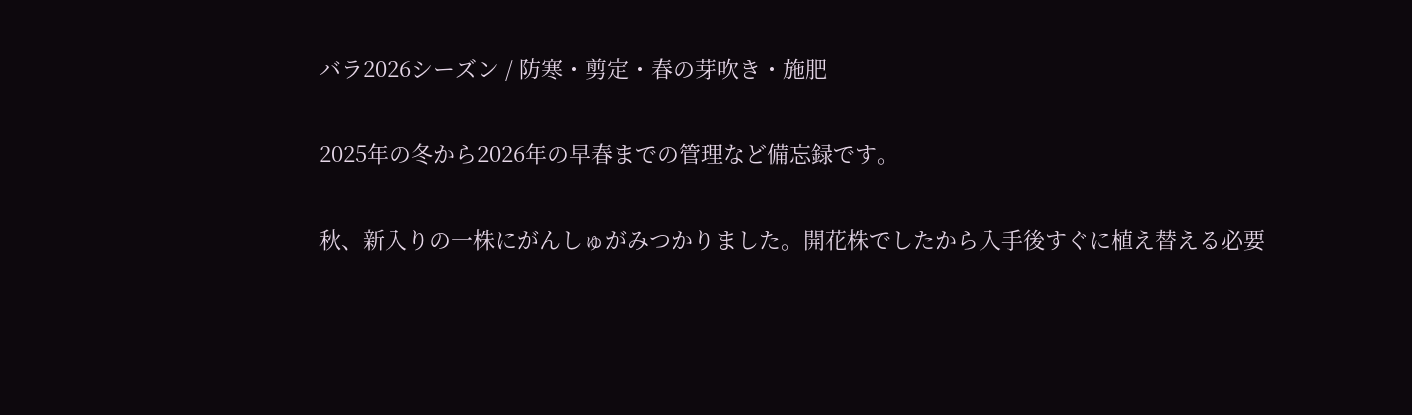バラ2026シーズン / 防寒・剪定・春の芽吹き・施肥

2025年の冬から2026年の早春までの管理など備忘録です。

秋、新入りの一株にがんしゅがみつかりました。開花株でしたから入手後すぐに植え替える必要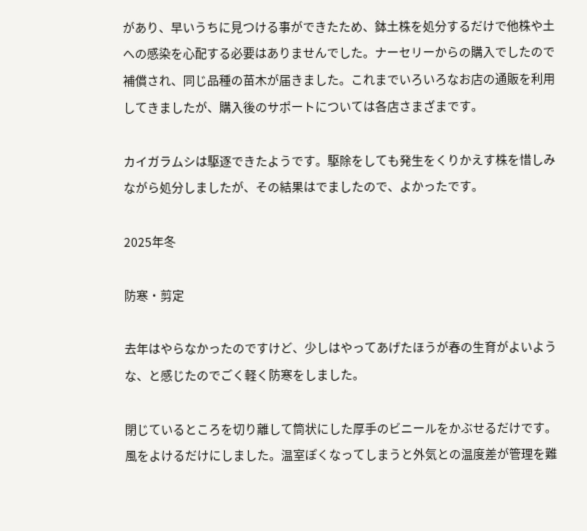があり、早いうちに見つける事ができたため、鉢土株を処分するだけで他株や土への感染を心配する必要はありませんでした。ナーセリーからの購入でしたので補償され、同じ品種の苗木が届きました。これまでいろいろなお店の通販を利用してきましたが、購入後のサポートについては各店さまざまです。

カイガラムシは駆逐できたようです。駆除をしても発生をくりかえす株を惜しみながら処分しましたが、その結果はでましたので、よかったです。

2025年冬

防寒・剪定

去年はやらなかったのですけど、少しはやってあげたほうが春の生育がよいような、と感じたのでごく軽く防寒をしました。

閉じているところを切り離して筒状にした厚手のビニールをかぶせるだけです。風をよけるだけにしました。温室ぽくなってしまうと外気との温度差が管理を難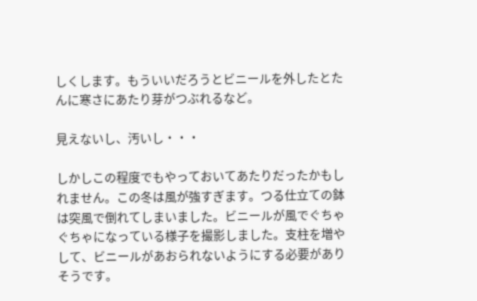しくします。もういいだろうとビニールを外したとたんに寒さにあたり芽がつぶれるなど。

見えないし、汚いし・・・

しかしこの程度でもやっておいてあたりだったかもしれません。この冬は風が強すぎます。つる仕立ての鉢は突風で倒れてしまいました。ビニールが風でぐちゃぐちゃになっている様子を撮影しました。支柱を増やして、ビニールがあおられないようにする必要がありそうです。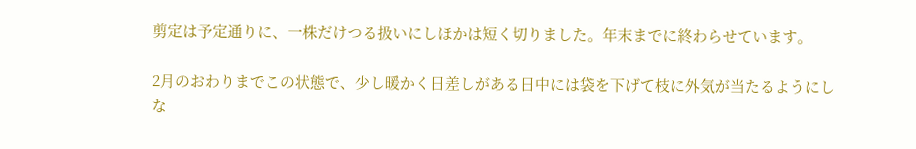剪定は予定通りに、一株だけつる扱いにしほかは短く切りました。年末までに終わらせています。

2月のおわりまでこの状態で、少し暖かく日差しがある日中には袋を下げて枝に外気が当たるようにしな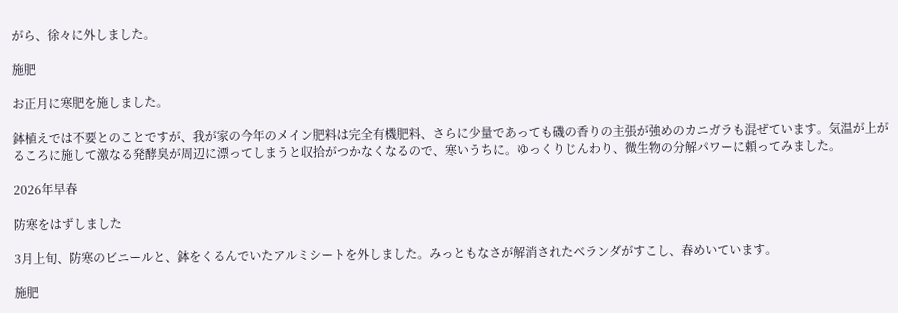がら、徐々に外しました。

施肥

お正月に寒肥を施しました。

鉢植えでは不要とのことですが、我が家の今年のメイン肥料は完全有機肥料、さらに少量であっても磯の香りの主張が強めのカニガラも混ぜています。気温が上がるころに施して激なる発酵臭が周辺に漂ってしまうと収拾がつかなくなるので、寒いうちに。ゆっくりじんわり、微生物の分解パワーに頼ってみました。

2026年早春

防寒をはずしました

3月上旬、防寒のビニールと、鉢をくるんでいたアルミシートを外しました。みっともなさが解消されたベランダがすこし、春めいています。

施肥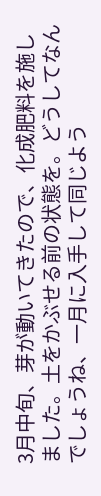3月中旬、芽が動いてきたので、化成肥料を施しました。土をかぶせる前の状態を。どうしてなんでしょうね、一月に入手して同じよう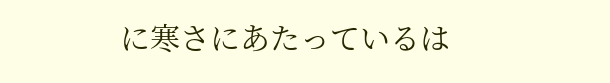に寒さにあたっているは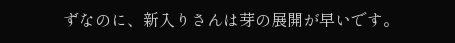ずなのに、新入りさんは芽の展開が早いです。